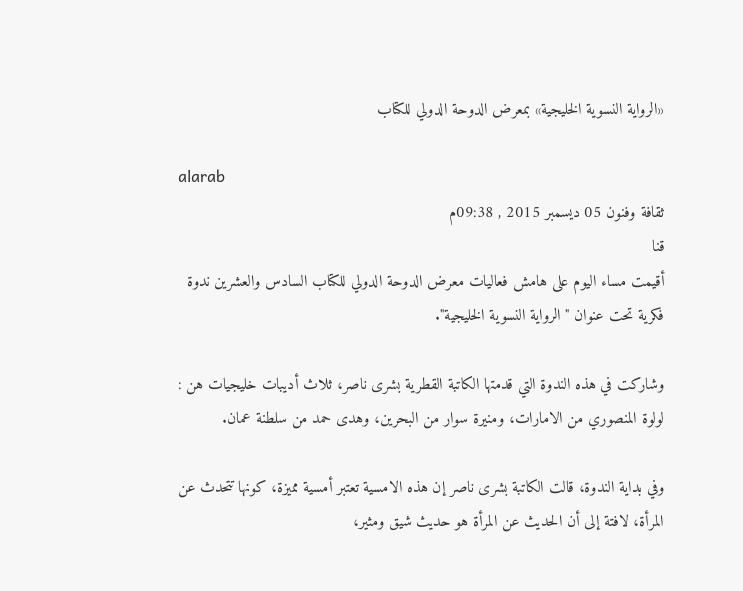«الرواية النسوية الخليجية» بمعرض الدوحة الدولي للكتاب

alarab
ثقافة وفنون 05 ديسمبر 2015 , 09:38م
قنا
أقيمت مساء اليوم على هامش فعاليات معرض الدوحة الدولي للكتاب السادس والعشرين ندوة فكرية تحت عنوان " الرواية النسوية الخليجية".

وشاركت في هذه الندوة التي قدمتها الكاتبة القطرية بشرى ناصر، ثلاث أديبات خليجيات هن : لولوة المنصوري من الامارات، ومنيرة سوار من البحرين، وهدى حمد من سلطنة عمان.

وفي بداية الندوة، قالت الكاتبة بشرى ناصر إن هذه الامسية تعتبر أمسية مميزة، كونها تتحدث عن المرأة، لافتة إلى أن الحديث عن المرأة هو حديث شيق ومثير،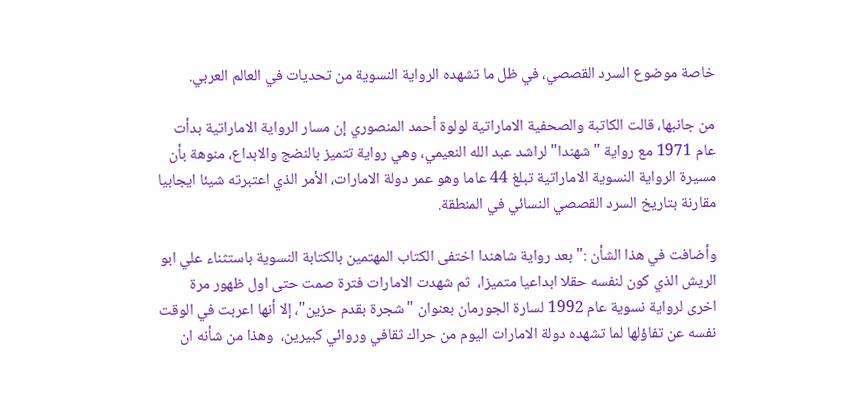خاصة موضوع السرد القصصي، في ظل ما تشهده الرواية النسوية من تحديات في العالم العربي.

من جانبها، قالت الكاتبة والصحفية الاماراتية لولوة أحمد المنصوري إن مسار الرواية الاماراتية بدأت عام 1971 مع رواية "شهندا" لراشد عبد الله النعيمي، وهي رواية تتميز بالنضج والابداع، منوهة بأن مسيرة الرواية النسوية الاماراتية تبلغ 44 عاما وهو عمر دولة الامارات، الأمر الذي اعتبرته شيئا ايجابيا مقارنة بتاريخ السرد القصصي النسائي في المنطقة.

وأضافت في هذا الشأن :" بعد رواية شاهندا اختفى الكتاب المهتمين بالكتابة النسوية باستثناء علي ابو الريش الذي كون لنفسه حقلا ابداعيا متميزا،  ثم شهدت الامارات فترة صمت حتى اول ظهور مرة اخرى لرواية نسوية عام 1992 لسارة الجورمان بعنوان "شجرة بقدم حزين"، إلا أنها اعربت في الوقت نفسه عن تفاؤلها لما تشهده دولة الامارات اليوم من حراك ثقافي وروائي كبيرين،  وهذا من شأنه ان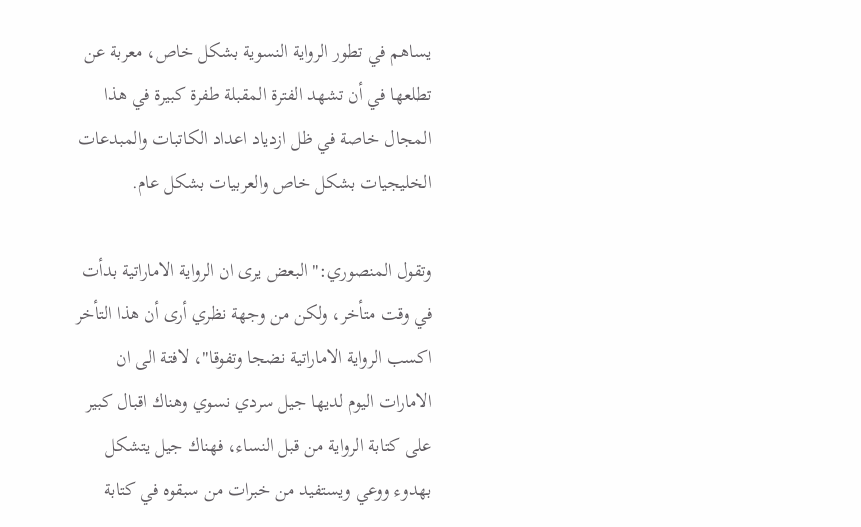يساهم في تطور الرواية النسوية بشكل خاص، معربة عن تطلعها في أن تشهد الفترة المقبلة طفرة كبيرة في هذا المجال خاصة في ظل ازدياد اعداد الكاتبات والمبدعات الخليجيات بشكل خاص والعربيات بشكل عام.

وتقول المنصوري:" البعض يرى ان الرواية الاماراتية بدأت في وقت متأخر، ولكن من وجهة نظري أرى أن هذا التأخر اكسب الرواية الاماراتية نضجا وتفوقا"، لافتة الى ان الامارات اليوم لديها جيل سردي نسوي وهناك اقبال كبير على كتابة الرواية من قبل النساء، فهناك جيل يتشكل بهدوء ووعي ويستفيد من خبرات من سبقوه في كتابة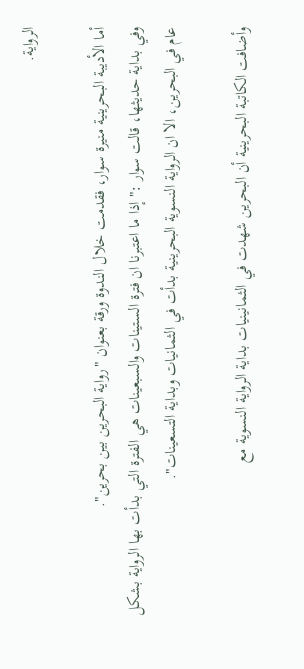الرواية.

أما الأديبة البحرينية منيرة سوار، فقدمت خلال الندوة ورقة بعنوان "رواية البحرين بين بحرين".
وفي بداية حديثها، قالت سوار :" إذا ما اعتبرنا ان فترة الستينات والسبعينات هي الفترة التي بدأت بها الرواية بشكل عام في البحرين، الا ان الرواية النسوية البحرينية بدأت في الثمانيات وبداية التسعينات".

وأضافت الكاتبة البحرينية أن البحرين شهدت في الثمانينيات بداية الرواية النسوية مع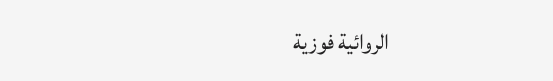الروائية فوزية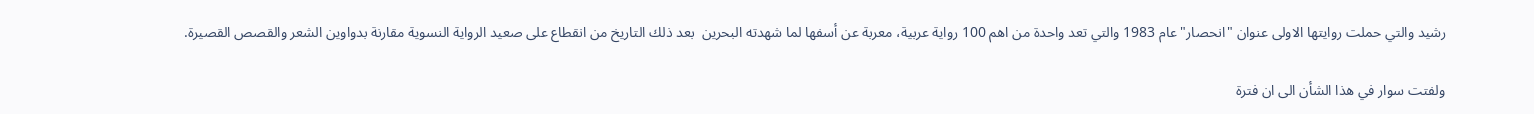رشيد والتي حملت روايتها الاولى عنوان "انحصار" عام 1983 والتي تعد واحدة من اهم 100 رواية عربية، معربة عن أسفها لما شهدته البحرين  بعد ذلك التاريخ من انقطاع على صعيد الرواية النسوية مقارنة بدواوين الشعر والقصص القصيرة.

ولفتت سوار في هذا الشأن الى ان فترة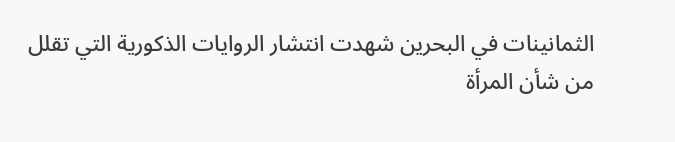الثمانينات في البحرين شهدت انتشار الروايات الذكورية التي تقلل من شأن المرأة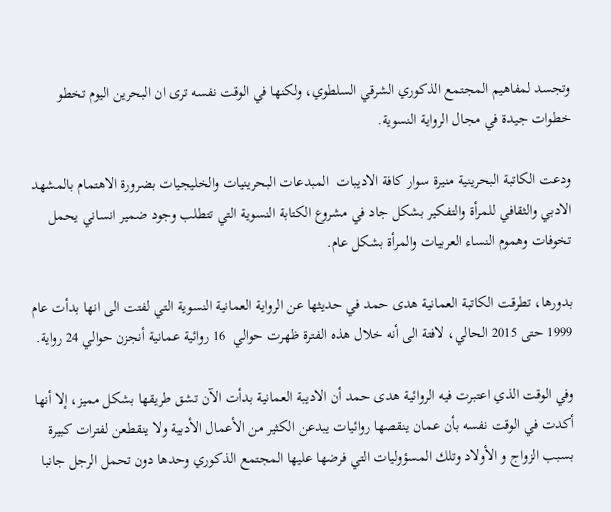وتجسد لمفاهيم المجتمع الذكوري الشرقي السلطوي، ولكنها في الوقت نفسه ترى ان البحرين اليوم تخطو خطوات جيدة في مجال الرواية النسوية.

ودعت الكاتبة البحرينية منيرة سوار كافة الاديبات  المبدعات البحرينيات والخليجيات بضرورة الاهتمام بالمشهد الادبي والثقافي للمرأة والتفكير بشكل جاد في مشروع الكتابة النسوية التي تتطلب وجود ضمير انساني يحمل تخوفات وهموم النساء العربيات والمرأة بشكل عام.

بدورها، تطرقت الكاتبة العمانية هدى حمد في حديثها عن الرواية العمانية النسوية التي لفتت الى انها بدأت عام 1999 حتى 2015 الحالي، لافتة الى أنه خلال هذه الفترة ظهرت حوالي  16 روائية عمانية أنجزن حوالي 24 رواية.

وفي الوقت الذي اعتبرت فيه الروائية هدى حمد أن الاديبة العمانية بدأت الآن تشق طريقها بشكل مميز، إلا أنها أكدت في الوقت نفسه بأن عمان ينقصها روائيات يبدعن الكثير من الأعمال الأدبية ولا ينقطعن لفترات كبيرة بسبب الزواج و الأولاد وتلك المسؤوليات التي فرضها عليها المجتمع الذكوري وحدها دون تحمل الرجل جانبا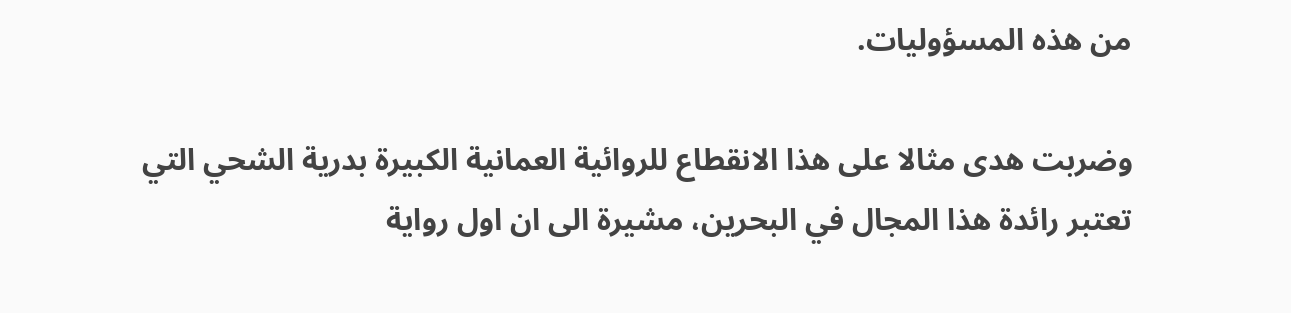من هذه المسؤوليات.

وضربت هدى مثالا على هذا الانقطاع للروائية العمانية الكبيرة بدرية الشحي التي تعتبر رائدة هذا المجال في البحرين، مشيرة الى ان اول رواية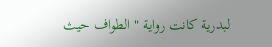لبدرية كانت رواية " الطواف حيث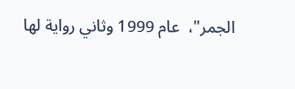الجمر"،  عام 1999 وثاني رواية لها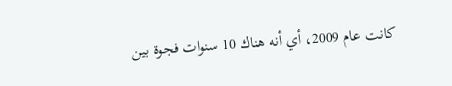كانت عام 2009، أي أنه هناك 10 سنوات فجوة بين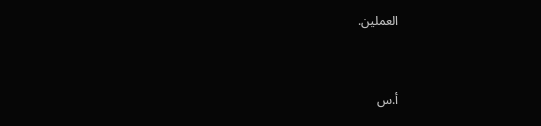العملين.


أ.س